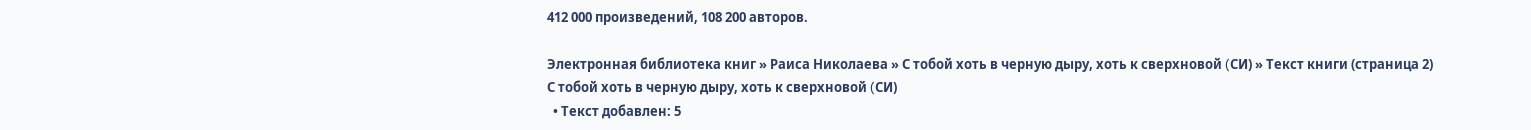412 000 произведений, 108 200 авторов.

Электронная библиотека книг » Раиса Николаева » С тобой хоть в черную дыру, хоть к сверхновой (CИ) » Текст книги (страница 2)
С тобой хоть в черную дыру, хоть к сверхновой (CИ)
  • Текст добавлен: 5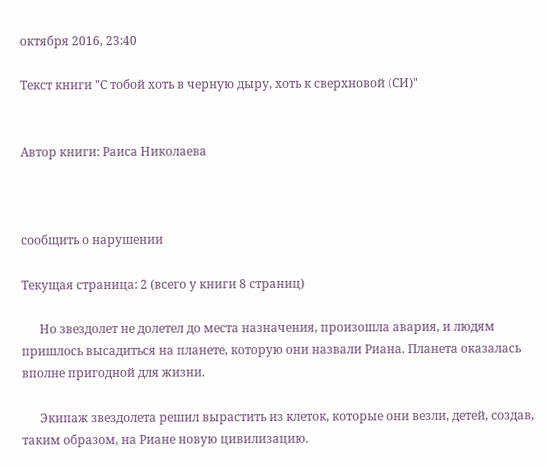октября 2016, 23:40

Текст книги "С тобой хоть в черную дыру, хоть к сверхновой (CИ)"


Автор книги: Раиса Николаева



сообщить о нарушении

Текущая страница: 2 (всего у книги 8 страниц)

      Но звездолет не долетел до места назначения, произошла авария, и людям пришлось высадиться на планете, которую они назвали Риана. Планета оказалась вполне пригодной для жизни.

      Экипаж звездолета решил вырастить из клеток, которые они везли, детей, создав, таким образом, на Риане новую цивилизацию.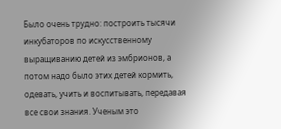Было очень трудно: построить тысячи инкубаторов по искусственному выращиванию детей из эмбрионов, а потом надо было этих детей кормить, одевать, учить и воспитывать, передавая все свои знания. Ученым это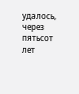удалось, через пятьсот лет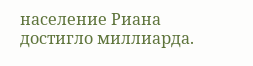население Риана достигло миллиарда.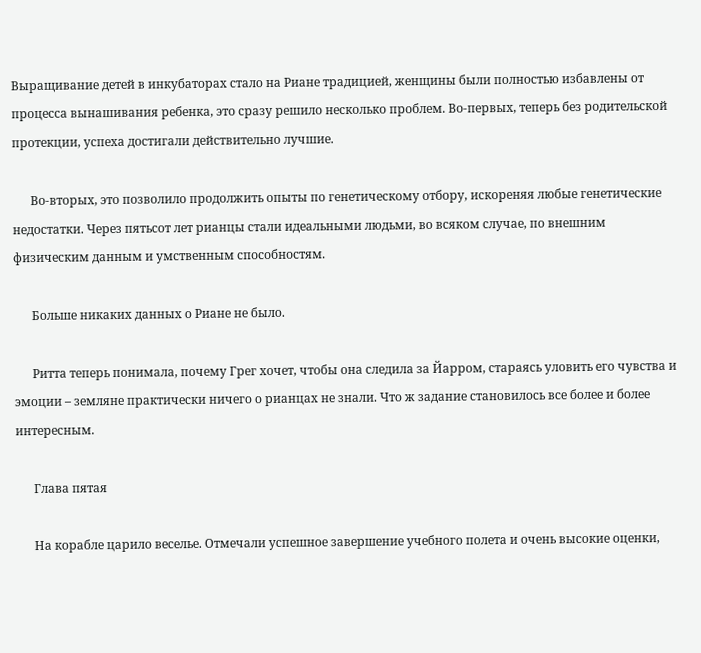Выращивание детей в инкубаторах стало на Риане традицией, женщины были полностью избавлены от процесса вынашивания ребенка, это сразу решило несколько проблем. Во-первых, теперь без родительской протекции, успеха достигали действительно лучшие.

      Во-вторых, это позволило продолжить опыты по генетическому отбору, искореняя любые генетические недостатки. Через пятьсот лет рианцы стали идеальными людьми, во всяком случае, по внешним физическим данным и умственным способностям.

      Больше никаких данных о Риане не было.

      Ритта теперь понимала, почему Грег хочет, чтобы она следила за Йарром, стараясь уловить его чувства и эмоции – земляне практически ничего о рианцах не знали. Что ж задание становилось все более и более интересным.

      Глава пятая

      На корабле царило веселье. Отмечали успешное завершение учебного полета и очень высокие оценки,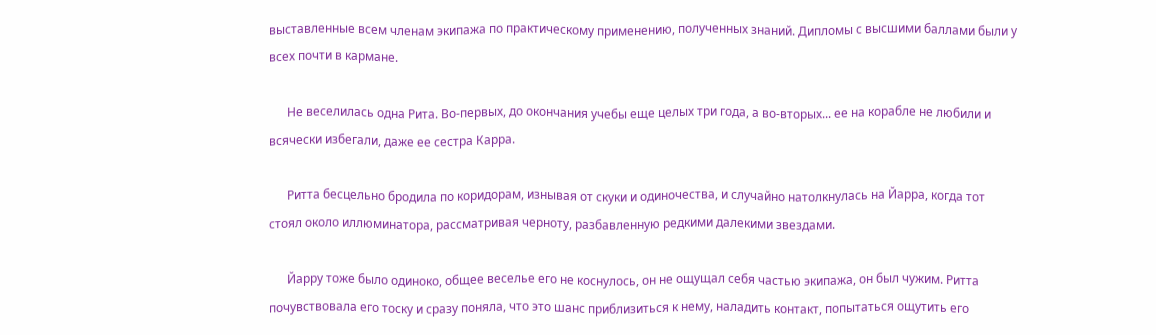выставленные всем членам экипажа по практическому применению, полученных знаний. Дипломы с высшими баллами были у всех почти в кармане.

      Не веселилась одна Рита. Во-первых, до окончания учебы еще целых три года, а во-вторых... ее на корабле не любили и всячески избегали, даже ее сестра Карра.

      Ритта бесцельно бродила по коридорам, изнывая от скуки и одиночества, и случайно натолкнулась на Йарра, когда тот стоял около иллюминатора, рассматривая черноту, разбавленную редкими далекими звездами.

      Йарру тоже было одиноко, общее веселье его не коснулось, он не ощущал себя частью экипажа, он был чужим. Ритта почувствовала его тоску и сразу поняла, что это шанс приблизиться к нему, наладить контакт, попытаться ощутить его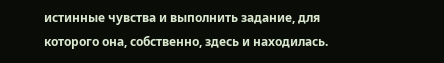истинные чувства и выполнить задание, для которого она, собственно, здесь и находилась.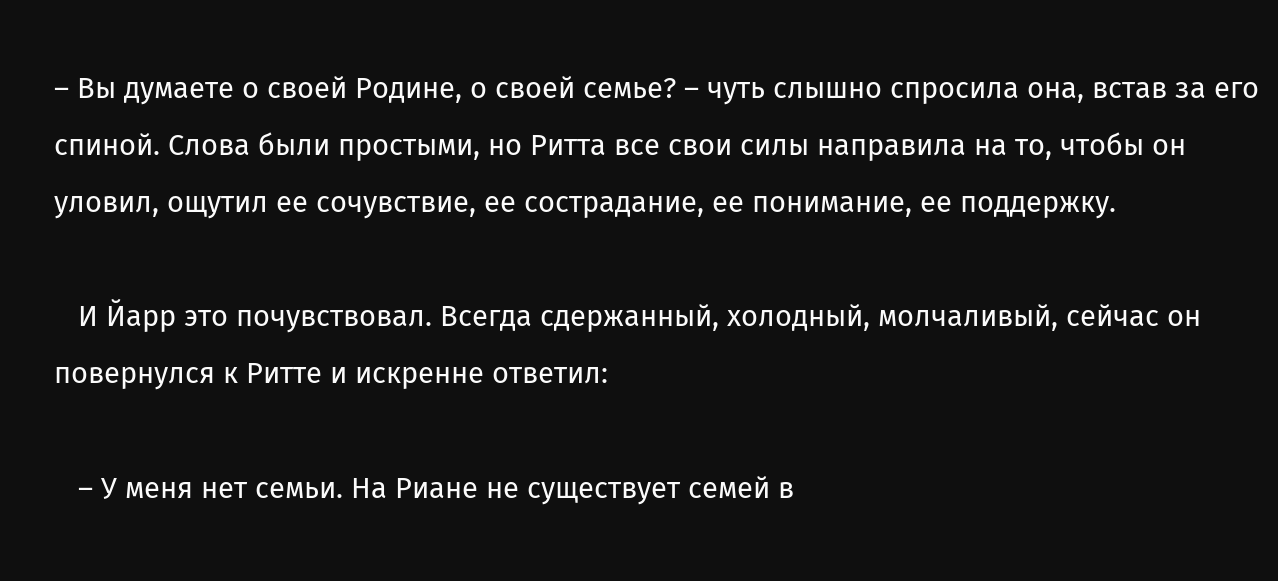– Вы думаете о своей Родине, о своей семье? – чуть слышно спросила она, встав за его спиной. Слова были простыми, но Ритта все свои силы направила на то, чтобы он уловил, ощутил ее сочувствие, ее сострадание, ее понимание, ее поддержку.

   И Йарр это почувствовал. Всегда сдержанный, холодный, молчаливый, сейчас он повернулся к Ритте и искренне ответил:

   – У меня нет семьи. На Риане не существует семей в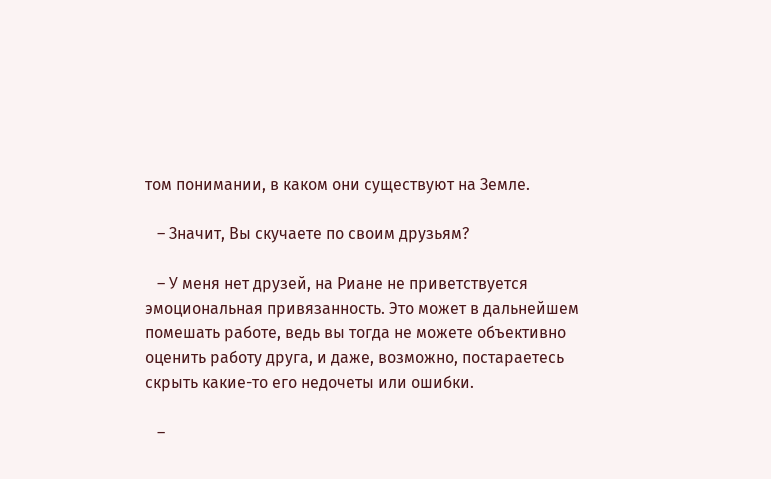том понимании, в каком они существуют на Земле.

   – Значит, Вы скучаете по своим друзьям?

   – У меня нет друзей, на Риане не приветствуется эмоциональная привязанность. Это может в дальнейшем помешать работе, ведь вы тогда не можете объективно оценить работу друга, и даже, возможно, постараетесь скрыть какие-то его недочеты или ошибки.

   –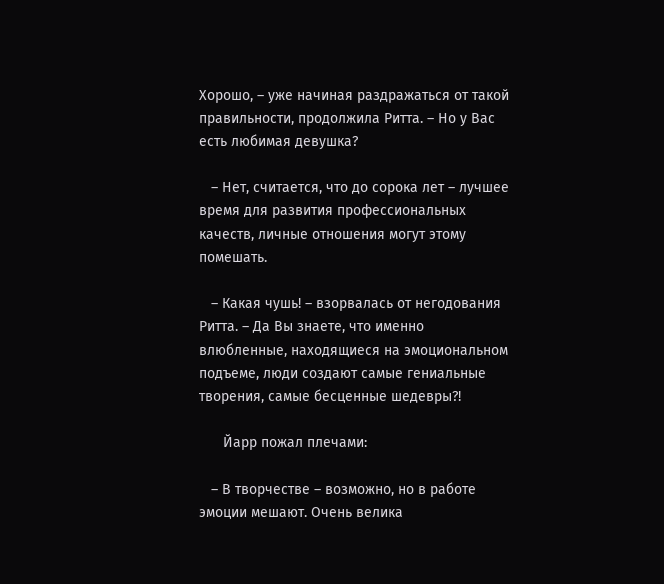Хорошо, – уже начиная раздражаться от такой правильности, продолжила Ритта. – Но у Вас есть любимая девушка?

   – Нет, считается, что до сорока лет – лучшее время для развития профессиональных качеств, личные отношения могут этому помешать.

   – Какая чушь! – взорвалась от негодования Ритта. – Да Вы знаете, что именно влюбленные, находящиеся на эмоциональном подъеме, люди создают самые гениальные творения, самые бесценные шедевры?!

      Йарр пожал плечами:

   – В творчестве – возможно, но в работе эмоции мешают. Очень велика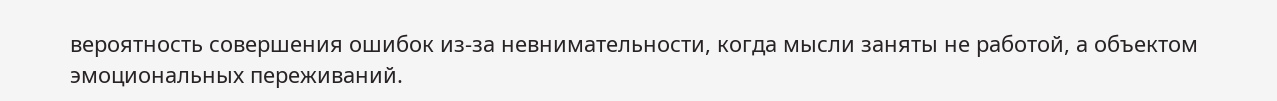вероятность совершения ошибок из-за невнимательности, когда мысли заняты не работой, а объектом эмоциональных переживаний.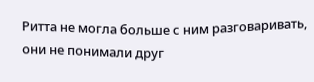Ритта не могла больше с ним разговаривать, они не понимали друг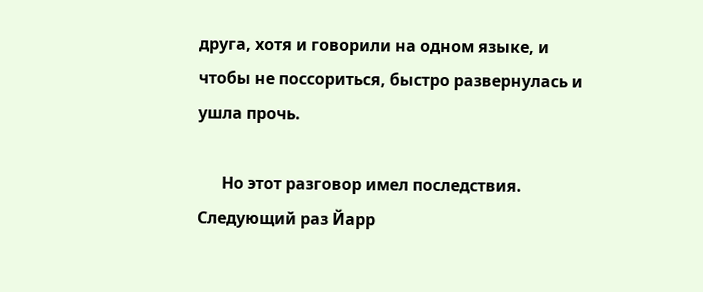друга, хотя и говорили на одном языке, и чтобы не поссориться, быстро развернулась и ушла прочь.

      Но этот разговор имел последствия. Следующий раз Йарр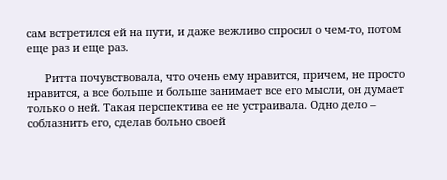сам встретился ей на пути, и даже вежливо спросил о чем-то, потом еще раз и еще раз.

      Ритта почувствовала, что очень ему нравится, причем, не просто нравится, а все больше и больше занимает все его мысли, он думает только о ней. Такая перспектива ее не устраивала. Одно дело – соблазнить его, сделав больно своей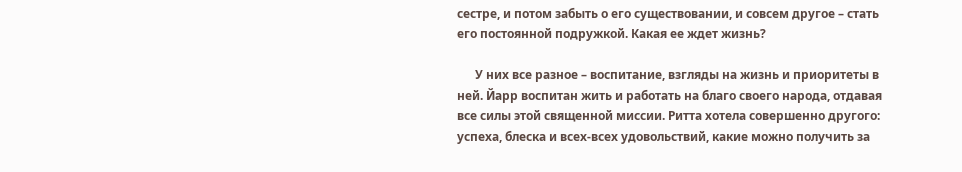сестре, и потом забыть о его существовании, и совсем другое – стать его постоянной подружкой. Какая ее ждет жизнь?

      У них все разное – воспитание, взгляды на жизнь и приоритеты в ней. Йарр воспитан жить и работать на благо своего народа, отдавая все силы этой священной миссии. Ритта хотела совершенно другого: успеха, блеска и всех-всех удовольствий, какие можно получить за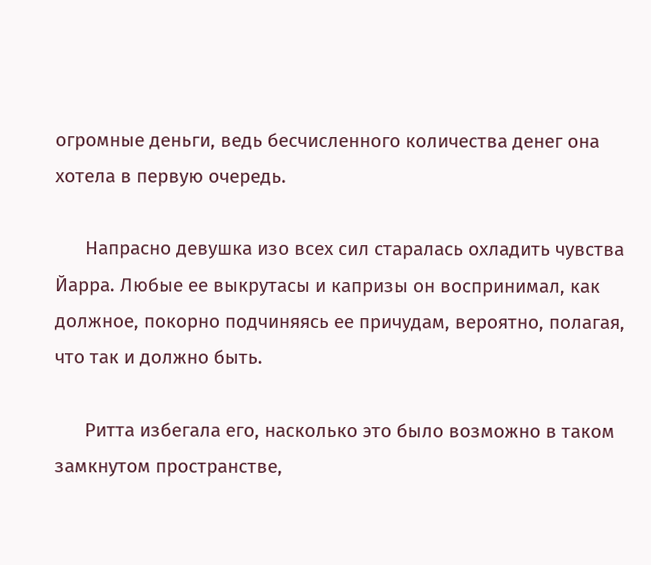огромные деньги, ведь бесчисленного количества денег она хотела в первую очередь.

      Напрасно девушка изо всех сил старалась охладить чувства Йарра. Любые ее выкрутасы и капризы он воспринимал, как должное, покорно подчиняясь ее причудам, вероятно, полагая, что так и должно быть.

      Ритта избегала его, насколько это было возможно в таком замкнутом пространстве,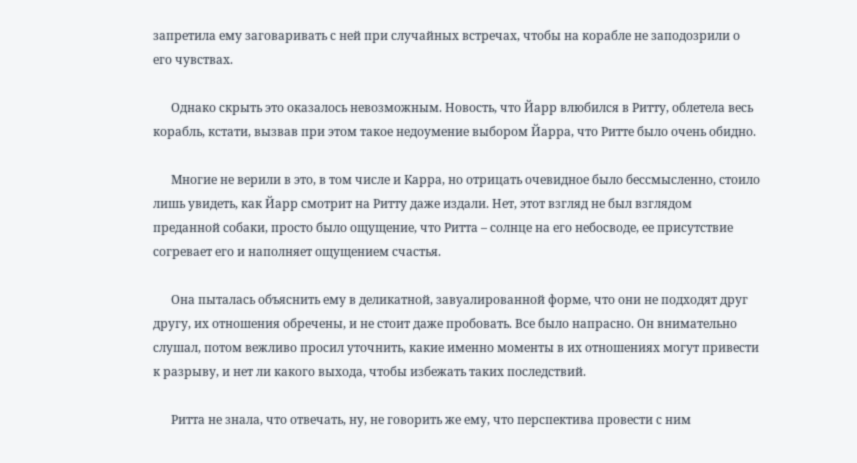запретила ему заговаривать с ней при случайных встречах, чтобы на корабле не заподозрили о его чувствах.

      Однако скрыть это оказалось невозможным. Новость, что Йарр влюбился в Ритту, облетела весь корабль, кстати, вызвав при этом такое недоумение выбором Йарра, что Ритте было очень обидно.

      Многие не верили в это, в том числе и Карра, но отрицать очевидное было бессмысленно, стоило лишь увидеть, как Йарр смотрит на Ритту даже издали. Нет, этот взгляд не был взглядом преданной собаки, просто было ощущение, что Ритта – солнце на его небосводе, ее присутствие согревает его и наполняет ощущением счастья.

      Она пыталась объяснить ему в деликатной, завуалированной форме, что они не подходят друг другу, их отношения обречены, и не стоит даже пробовать. Все было напрасно. Он внимательно слушал, потом вежливо просил уточнить, какие именно моменты в их отношениях могут привести к разрыву, и нет ли какого выхода, чтобы избежать таких последствий.

      Ритта не знала, что отвечать, ну, не говорить же ему, что перспектива провести с ним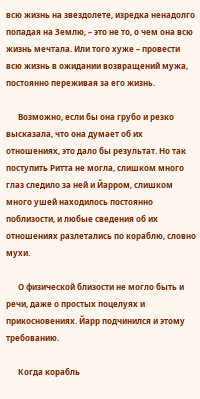всю жизнь на звездолете, изредка ненадолго попадая на Землю, – это не то, о чем она всю жизнь мечтала. Или того хуже – провести всю жизнь в ожидании возвращений мужа, постоянно переживая за его жизнь.

      Возможно, если бы она грубо и резко высказала, что она думает об их отношениях, это дало бы результат. Но так поступить Ритта не могла, слишком много глаз следило за ней и Йарром, слишком много ушей находилось постоянно поблизости, и любые сведения об их отношениях разлетались по кораблю, словно мухи.

      О физической близости не могло быть и речи, даже о простых поцелуях и прикосновениях. Йарр подчинился и этому требованию.

      Когда корабль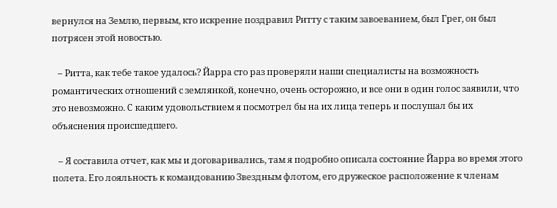вернулся на Землю, первым, кто искренне поздравил Ритту с таким завоеванием, был Грег, он был потрясен этой новостью.

   – Ритта, как тебе такое удалось? Йарра сто раз проверяли наши специалисты на возможность романтических отношений с землянкой, конечно, очень осторожно, и все они в один голос заявили, что это невозможно. С каким удовольствием я посмотрел бы на их лица теперь и послушал бы их объяснения происшедшего.

   – Я составила отчет, как мы и договаривались, там я подробно описала состояние Йарра во время этого полета. Его лояльность к командованию Звездным флотом, его дружеское расположение к членам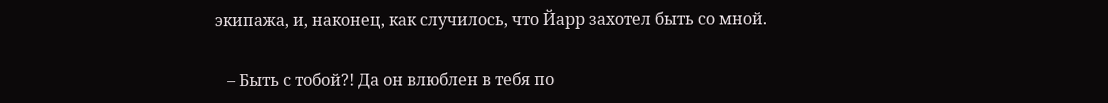экипажа, и, наконец, как случилось, что Йарр захотел быть со мной.

   – Быть с тобой?! Да он влюблен в тебя по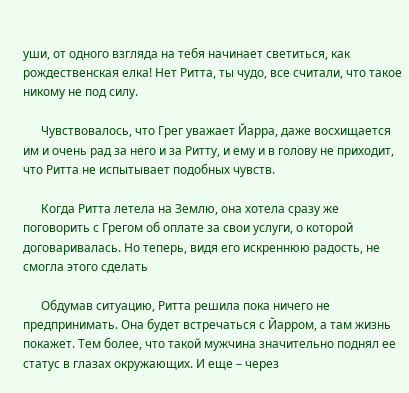уши, от одного взгляда на тебя начинает светиться, как рождественская елка! Нет Ритта, ты чудо, все считали, что такое никому не под силу.

      Чувствовалось, что Грег уважает Йарра, даже восхищается им и очень рад за него и за Ритту, и ему и в голову не приходит, что Ритта не испытывает подобных чувств.

      Когда Ритта летела на Землю, она хотела сразу же поговорить с Грегом об оплате за свои услуги, о которой договаривалась. Но теперь, видя его искреннюю радость, не смогла этого сделать

      Обдумав ситуацию, Ритта решила пока ничего не предпринимать. Она будет встречаться с Йарром, а там жизнь покажет. Тем более, что такой мужчина значительно поднял ее статус в глазах окружающих. И еще – через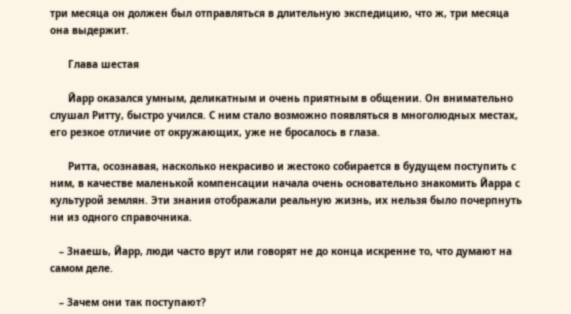три месяца он должен был отправляться в длительную экспедицию, что ж, три месяца она выдержит.

      Глава шестая

      Йарр оказался умным, деликатным и очень приятным в общении. Он внимательно слушал Ритту, быстро учился. С ним стало возможно появляться в многолюдных местах, его резкое отличие от окружающих, уже не бросалось в глаза.

      Ритта, осознавая, насколько некрасиво и жестоко собирается в будущем поступить с ним, в качестве маленькой компенсации начала очень основательно знакомить Йарра с культурой землян. Эти знания отображали реальную жизнь, их нельзя было почерпнуть ни из одного справочника.

   – Знаешь, Йарр, люди часто врут или говорят не до конца искренне то, что думают на самом деле.

   – Зачем они так поступают?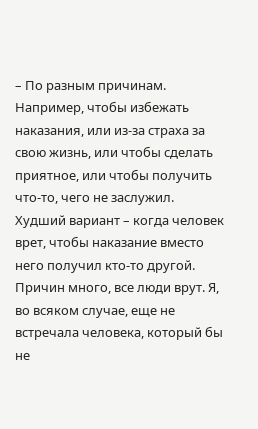– По разным причинам. Например, чтобы избежать наказания, или из-за страха за свою жизнь, или чтобы сделать приятное, или чтобы получить что-то, чего не заслужил. Худший вариант – когда человек врет, чтобы наказание вместо него получил кто-то другой. Причин много, все люди врут. Я, во всяком случае, еще не встречала человека, который бы не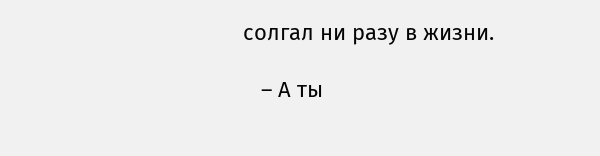солгал ни разу в жизни.

   – А ты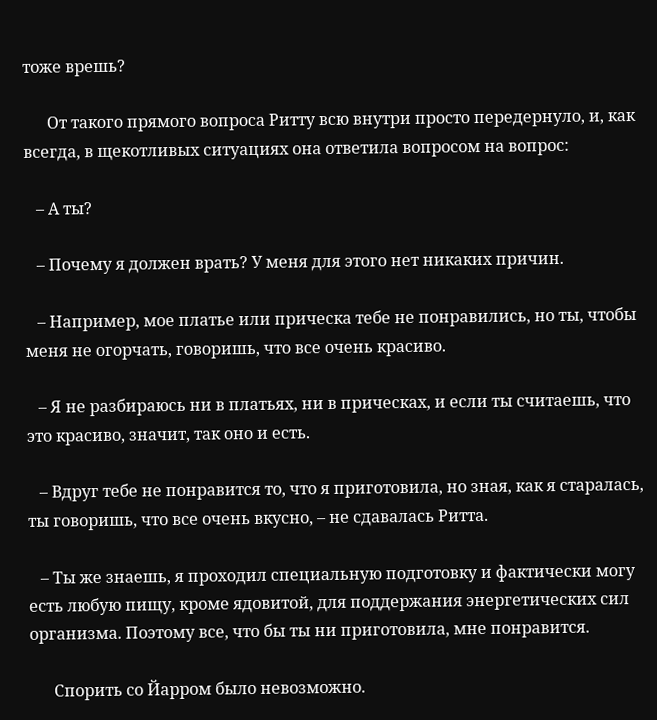тоже врешь?

      От такого прямого вопроса Ритту всю внутри просто передернуло, и, как всегда, в щекотливых ситуациях она ответила вопросом на вопрос:

   – А ты?

   – Почему я должен врать? У меня для этого нет никаких причин.

   – Например, мое платье или прическа тебе не понравились, но ты, чтобы меня не огорчать, говоришь, что все очень красиво.

   – Я не разбираюсь ни в платьях, ни в прическах, и если ты считаешь, что это красиво, значит, так оно и есть.

   – Вдруг тебе не понравится то, что я приготовила, но зная, как я старалась, ты говоришь, что все очень вкусно, – не сдавалась Ритта.

   – Ты же знаешь, я проходил специальную подготовку и фактически могу есть любую пищу, кроме ядовитой, для поддержания энергетических сил организма. Поэтому все, что бы ты ни приготовила, мне понравится.

      Спорить со Йарром было невозможно.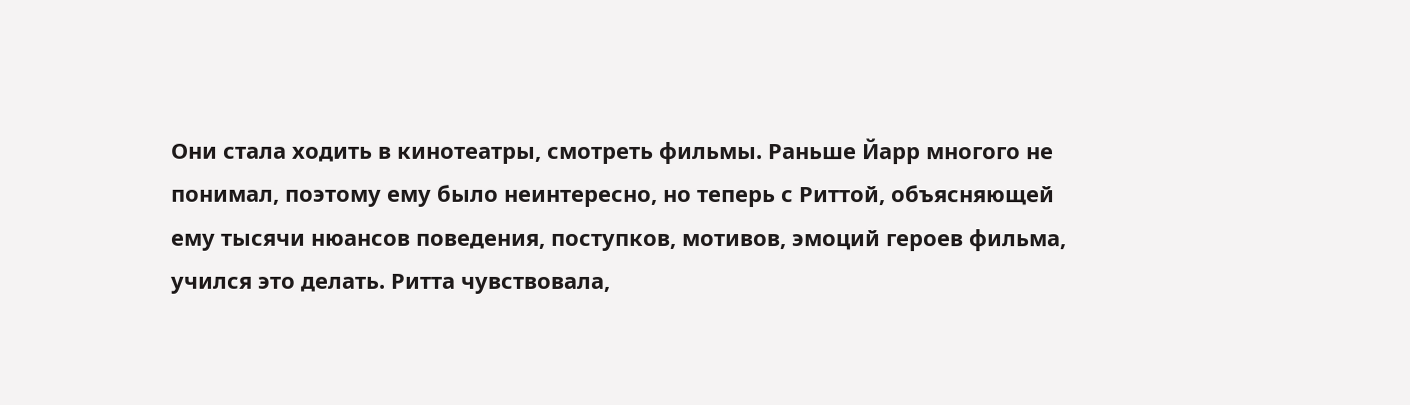Они стала ходить в кинотеатры, смотреть фильмы. Раньше Йарр многого не понимал, поэтому ему было неинтересно, но теперь с Риттой, объясняющей ему тысячи нюансов поведения, поступков, мотивов, эмоций героев фильма, учился это делать. Ритта чувствовала,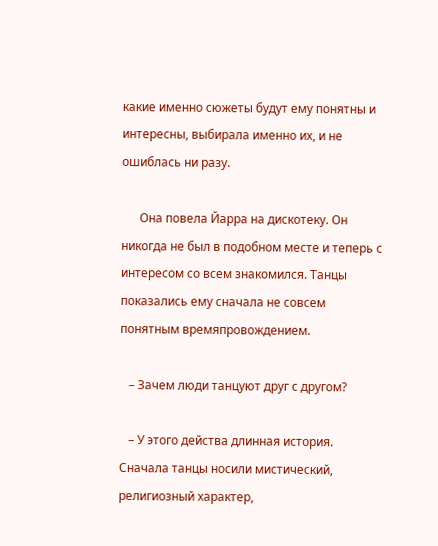какие именно сюжеты будут ему понятны и интересны, выбирала именно их, и не ошиблась ни разу.

      Она повела Йарра на дискотеку. Он никогда не был в подобном месте и теперь с интересом со всем знакомился. Танцы показались ему сначала не совсем понятным времяпровождением.

   – Зачем люди танцуют друг с другом?

   – У этого действа длинная история. Сначала танцы носили мистический, религиозный характер,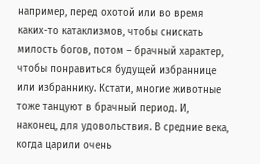например, перед охотой или во время каких-то катаклизмов, чтобы снискать милость богов, потом – брачный характер, чтобы понравиться будущей избраннице или избраннику. Кстати, многие животные тоже танцуют в брачный период. И, наконец, для удовольствия. В средние века, когда царили очень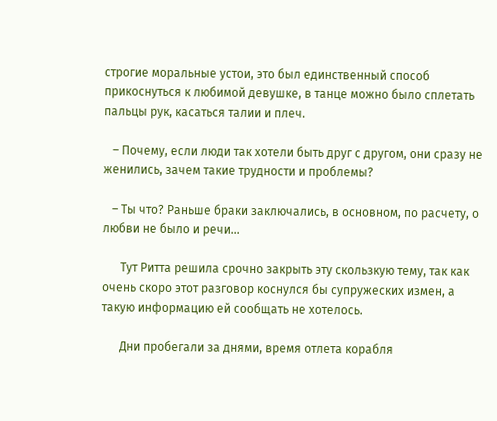строгие моральные устои, это был единственный способ прикоснуться к любимой девушке, в танце можно было сплетать пальцы рук, касаться талии и плеч.

   – Почему, если люди так хотели быть друг с другом, они сразу не женились, зачем такие трудности и проблемы?

   – Ты что? Раньше браки заключались, в основном, по расчету, о любви не было и речи...

      Тут Ритта решила срочно закрыть эту скользкую тему, так как очень скоро этот разговор коснулся бы супружеских измен, а такую информацию ей сообщать не хотелось.

      Дни пробегали за днями, время отлета корабля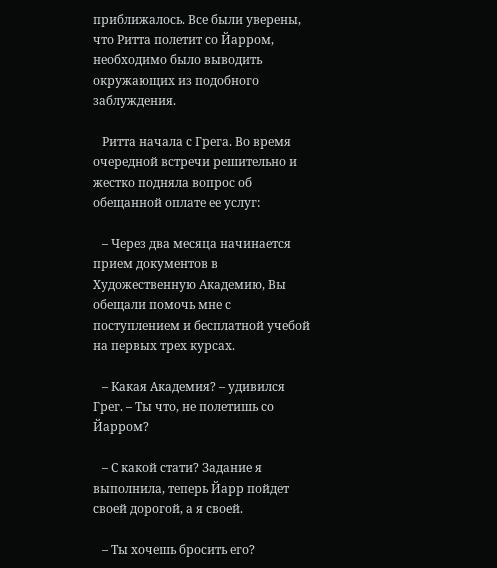приближалось. Все были уверены, что Ритта полетит со Йарром, необходимо было выводить окружающих из подобного заблуждения.

   Ритта начала с Грега. Во время очередной встречи решительно и жестко подняла вопрос об обещанной оплате ее услуг:

   – Через два месяца начинается прием документов в Художественную Академию, Вы обещали помочь мне с поступлением и бесплатной учебой на первых трех курсах.

   – Какая Академия? – удивился Грег. – Ты что, не полетишь со Йарром?

   – С какой стати? Задание я выполнила, теперь Йарр пойдет своей дорогой, а я своей.

   – Ты хочешь бросить его?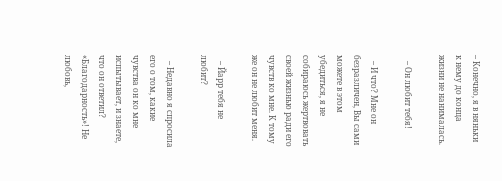– Конечно, я в няньки к нему до конца жизни не нанималась.

   – Он любит тебя!

   – И что? Мне он безразличен, Вы сами можете в этом убедиться, я не собираюсь жертвовать своей жизнью ради его чувств ко мне. К тому же он не любит меня.

   – Йарр тебя не любит?

   – Недавно я спросила его о том, какие чувства он ко мне испытывает, и знаете, что он ответил? «Благодарность»! Не любовь,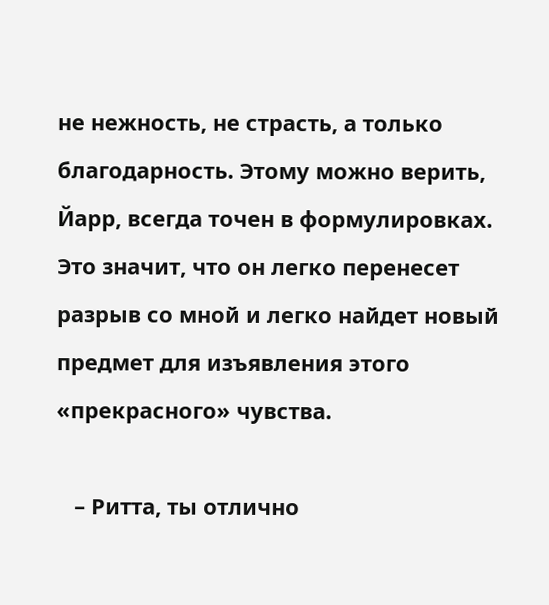не нежность, не страсть, а только благодарность. Этому можно верить, Йарр, всегда точен в формулировках. Это значит, что он легко перенесет разрыв со мной и легко найдет новый предмет для изъявления этого «прекрасного» чувства.

   – Ритта, ты отлично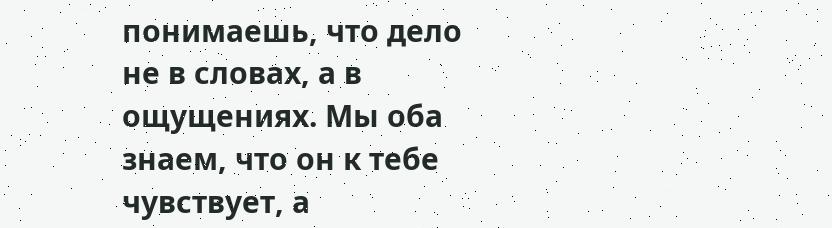понимаешь, что дело не в словах, а в ощущениях. Мы оба знаем, что он к тебе чувствует, а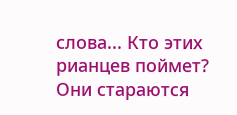слова... Кто этих рианцев поймет? Они стараются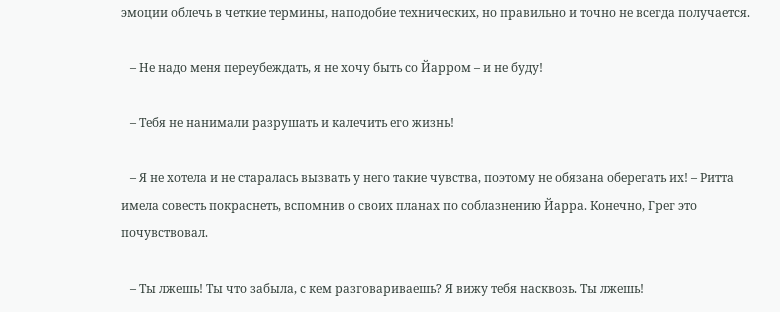эмоции облечь в четкие термины, наподобие технических, но правильно и точно не всегда получается.

   – Не надо меня переубеждать, я не хочу быть со Йарром – и не буду!

   – Тебя не нанимали разрушать и калечить его жизнь!

   – Я не хотела и не старалась вызвать у него такие чувства, поэтому не обязана оберегать их! – Ритта имела совесть покраснеть, вспомнив о своих планах по соблазнению Йарра. Конечно, Грег это почувствовал.

   – Ты лжешь! Ты что забыла, с кем разговариваешь? Я вижу тебя насквозь. Ты лжешь!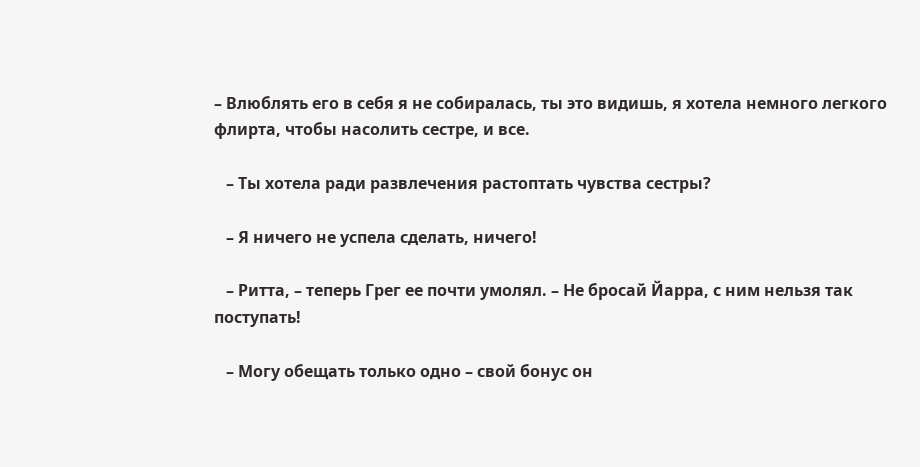– Влюблять его в себя я не собиралась, ты это видишь, я хотела немного легкого флирта, чтобы насолить сестре, и все.

   – Ты хотела ради развлечения растоптать чувства сестры?

   – Я ничего не успела сделать, ничего!

   – Ритта, – теперь Грег ее почти умолял. – Не бросай Йарра, с ним нельзя так поступать!

   – Могу обещать только одно – свой бонус он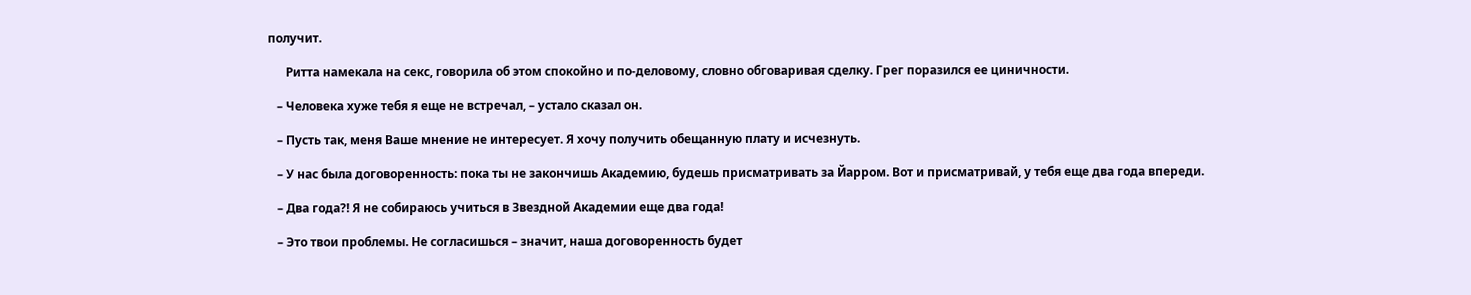получит.

      Ритта намекала на секс, говорила об этом спокойно и по-деловому, словно обговаривая сделку. Грег поразился ее циничности.

   – Человека хуже тебя я еще не встречал, – устало сказал он.

   – Пусть так, меня Ваше мнение не интересует. Я хочу получить обещанную плату и исчезнуть.

   – У нас была договоренность: пока ты не закончишь Академию, будешь присматривать за Йарром. Вот и присматривай, у тебя еще два года впереди.

   – Два года?! Я не собираюсь учиться в Звездной Академии еще два года!

   – Это твои проблемы. Не согласишься – значит, наша договоренность будет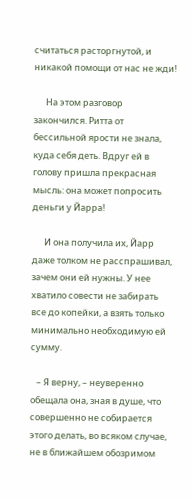считаться расторгнутой, и никакой помощи от нас не жди!

      На этом разговор закончился. Ритта от бессильной ярости не знала, куда себя деть. Вдруг ей в голову пришла прекрасная мысль: она может попросить деньги у Йарра!

      И она получила их, Йарр даже толком не расспрашивал, зачем они ей нужны. У нее хватило совести не забирать все до копейки, а взять только минимально необходимую ей сумму.

   – Я верну, – неуверенно обещала она, зная в душе, что совершенно не собирается этого делать, во всяком случае, не в ближайшем обозримом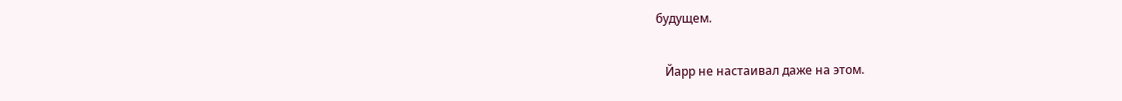будущем.

   Йарр не настаивал даже на этом.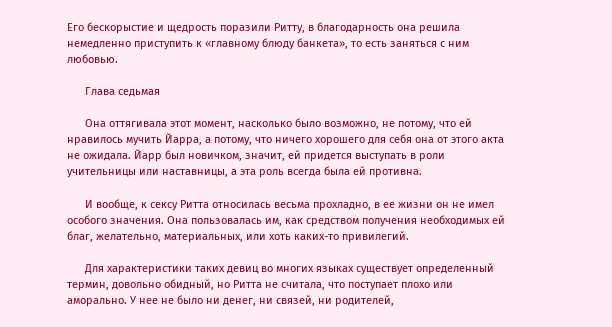Его бескорыстие и щедрость поразили Ритту, в благодарность она решила немедленно приступить к «главному блюду банкета», то есть заняться с ним любовью.

      Глава седьмая

      Она оттягивала этот момент, насколько было возможно, не потому, что ей нравилось мучить Йарра, а потому, что ничего хорошего для себя она от этого акта не ожидала. Йарр был новичком, значит, ей придется выступать в роли учительницы или наставницы, а эта роль всегда была ей противна.

      И вообще, к сексу Ритта относилась весьма прохладно, в ее жизни он не имел особого значения. Она пользовалась им, как средством получения необходимых ей благ, желательно, материальных, или хоть каких-то привилегий.

      Для характеристики таких девиц во многих языках существует определенный термин, довольно обидный, но Ритта не считала, что поступает плохо или аморально. У нее не было ни денег, ни связей, ни родителей,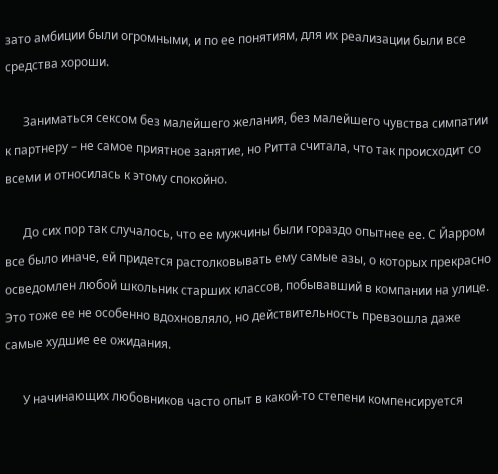зато амбиции были огромными, и по ее понятиям, для их реализации были все средства хороши.

      Заниматься сексом без малейшего желания, без малейшего чувства симпатии к партнеру – не самое приятное занятие, но Ритта считала, что так происходит со всеми и относилась к этому спокойно.

      До сих пор так случалось, что ее мужчины были гораздо опытнее ее. С Йарром все было иначе, ей придется растолковывать ему самые азы, о которых прекрасно осведомлен любой школьник старших классов, побывавший в компании на улице. Это тоже ее не особенно вдохновляло, но действительность превзошла даже самые худшие ее ожидания.

      У начинающих любовников часто опыт в какой-то степени компенсируется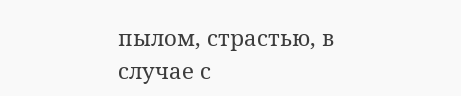пылом, страстью, в случае с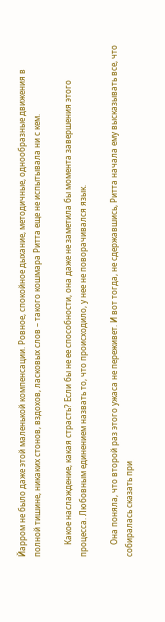Йарром не было даже этой маленькой компенсации. Ровное, спокойное дыхание, методичные, однообразные движения в полной тишине, никаких стонов, вздохов, ласковых слов – такого кошмара Ритта еще не испытывала ни с кем.

      Какое наслаждение, какая страсть? Если бы не ее способности, она даже не заметила бы момента завершения этого процесса. Любовным единением назвать то, что происходило, у нее не поворачивался язык.

      Она поняла, что второй раз этого ужаса не переживет. И вот тогда, не сдержавшись, Ритта начала ему высказывать все, что собиралась сказать при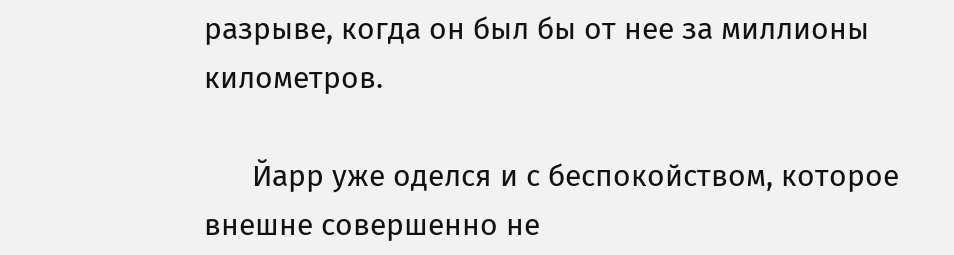разрыве, когда он был бы от нее за миллионы километров.

      Йарр уже оделся и с беспокойством, которое внешне совершенно не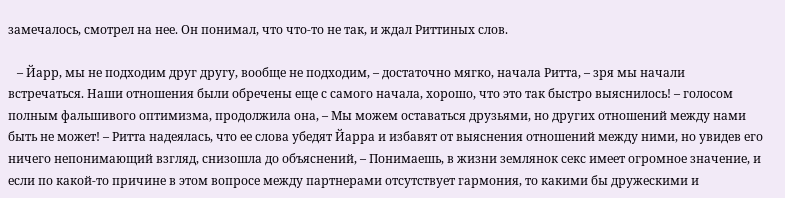замечалось, смотрел на нее. Он понимал, что что-то не так, и ждал Риттиных слов.

   – Йарр, мы не подходим друг другу, вообще не подходим, – достаточно мягко, начала Ритта, – зря мы начали встречаться. Наши отношения были обречены еще с самого начала, хорошо, что это так быстро выяснилось! – голосом полным фальшивого оптимизма, продолжила она, – Мы можем оставаться друзьями, но других отношений между нами быть не может! – Ритта надеялась, что ее слова убедят Йарра и избавят от выяснения отношений между ними, но увидев его ничего непонимающий взгляд, снизошла до объяснений, – Понимаешь, в жизни землянок секс имеет огромное значение, и если по какой-то причине в этом вопросе между партнерами отсутствует гармония, то какими бы дружескими и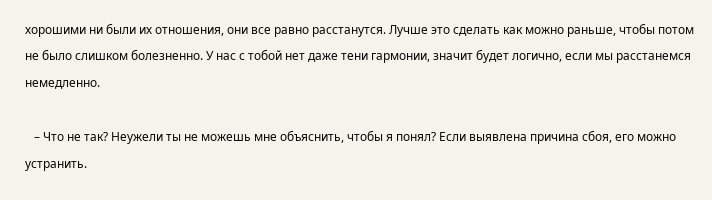хорошими ни были их отношения, они все равно расстанутся. Лучше это сделать как можно раньше, чтобы потом не было слишком болезненно. У нас с тобой нет даже тени гармонии, значит будет логично, если мы расстанемся немедленно.

   – Что не так? Неужели ты не можешь мне объяснить, чтобы я понял? Если выявлена причина сбоя, его можно устранить.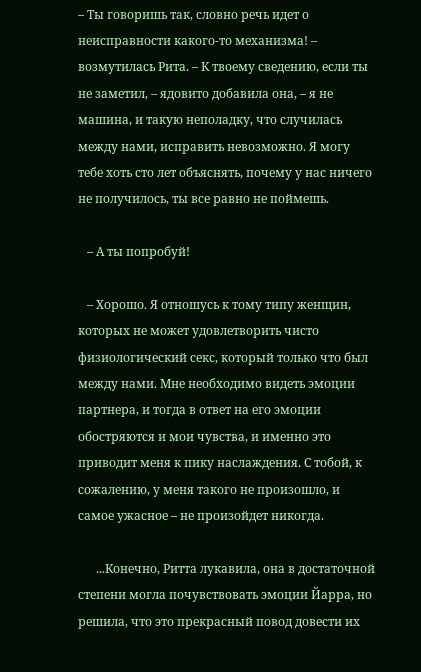– Ты говоришь так, словно речь идет о неисправности какого-то механизма! – возмутилась Рита. – К твоему сведению, если ты не заметил, – ядовито добавила она, – я не машина, и такую неполадку, что случилась между нами, исправить невозможно. Я могу тебе хоть сто лет объяснять, почему у нас ничего не получилось, ты все равно не поймешь.

   – А ты попробуй!

   – Хорошо. Я отношусь к тому типу женщин, которых не может удовлетворить чисто физиологический секс, который только что был между нами. Мне необходимо видеть эмоции партнера, и тогда в ответ на его эмоции обостряются и мои чувства, и именно это приводит меня к пику наслаждения. С тобой, к сожалению, у меня такого не произошло, и самое ужасное – не произойдет никогда.

      ...Конечно, Ритта лукавила, она в достаточной степени могла почувствовать эмоции Йарра, но решила, что это прекрасный повод довести их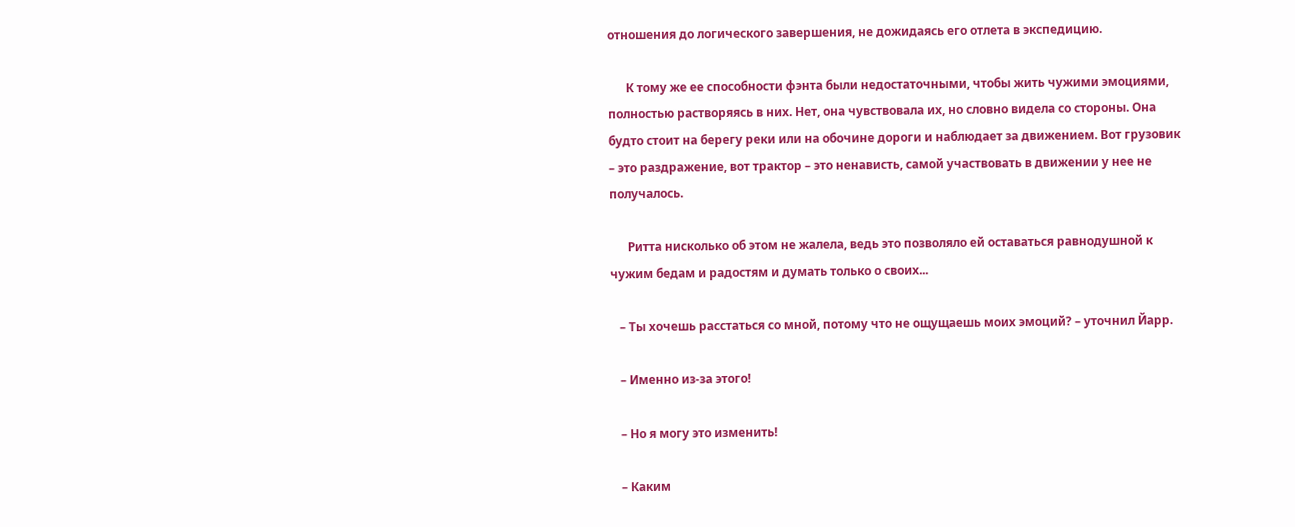отношения до логического завершения, не дожидаясь его отлета в экспедицию.

      К тому же ее способности фэнта были недостаточными, чтобы жить чужими эмоциями, полностью растворяясь в них. Нет, она чувствовала их, но словно видела со стороны. Она будто стоит на берегу реки или на обочине дороги и наблюдает за движением. Вот грузовик – это раздражение, вот трактор – это ненависть, самой участвовать в движении у нее не получалось.

      Ритта нисколько об этом не жалела, ведь это позволяло ей оставаться равнодушной к чужим бедам и радостям и думать только о своих...

   – Ты хочешь расстаться со мной, потому что не ощущаешь моих эмоций? – уточнил Йарр.

   – Именно из-за этого!

   – Но я могу это изменить!

   – Каким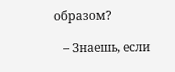образом?

   – Знаешь, если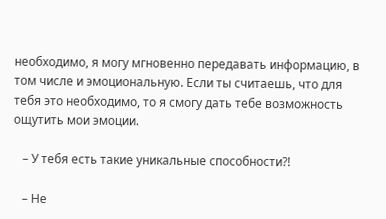необходимо, я могу мгновенно передавать информацию, в том числе и эмоциональную. Если ты считаешь, что для тебя это необходимо, то я смогу дать тебе возможность ощутить мои эмоции.

   – У тебя есть такие уникальные способности?!

   – Не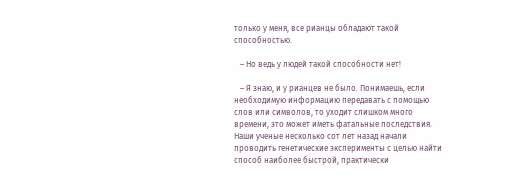только у меня, все рианцы обладают такой способностью.

   – Но ведь у людей такой способности нет!

   – Я знаю, и у рианцев не было. Понимаешь, если необходимую информацию передавать с помощью слов или символов, то уходит слишком много времени, это может иметь фатальные последствия. Наши ученые несколько сот лет назад начали проводить генетические эксперименты с целью найти способ наиболее быстрой, практически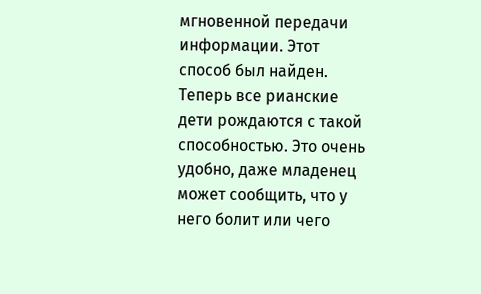мгновенной передачи информации. Этот способ был найден. Теперь все рианские дети рождаются с такой способностью. Это очень удобно, даже младенец может сообщить, что у него болит или чего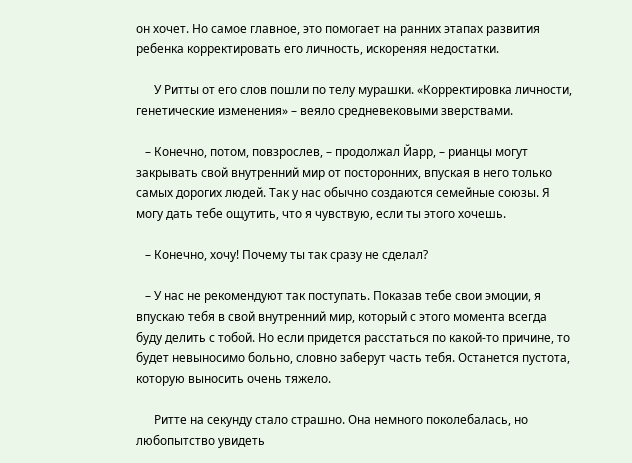он хочет. Но самое главное, это помогает на ранних этапах развития ребенка корректировать его личность, искореняя недостатки.

      У Ритты от его слов пошли по телу мурашки. «Корректировка личности, генетические изменения» – веяло средневековыми зверствами.

   – Конечно, потом, повзрослев, – продолжал Йарр, – рианцы могут закрывать свой внутренний мир от посторонних, впуская в него только самых дорогих людей. Так у нас обычно создаются семейные союзы. Я могу дать тебе ощутить, что я чувствую, если ты этого хочешь.

   – Конечно, хочу! Почему ты так сразу не сделал?

   – У нас не рекомендуют так поступать. Показав тебе свои эмоции, я впускаю тебя в свой внутренний мир, который с этого момента всегда буду делить с тобой. Но если придется расстаться по какой-то причине, то будет невыносимо больно, словно заберут часть тебя. Останется пустота, которую выносить очень тяжело.

      Ритте на секунду стало страшно. Она немного поколебалась, но любопытство увидеть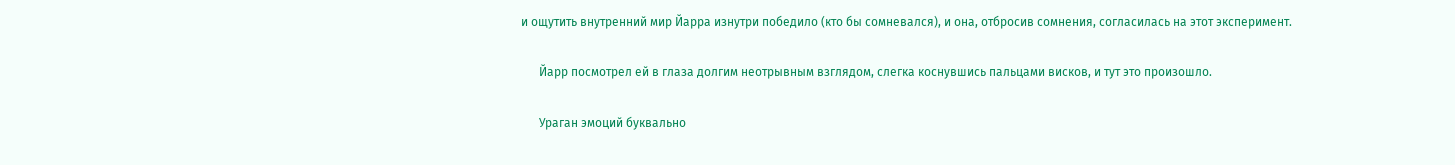и ощутить внутренний мир Йарра изнутри победило (кто бы сомневался), и она, отбросив сомнения, согласилась на этот эксперимент.

      Йарр посмотрел ей в глаза долгим неотрывным взглядом, слегка коснувшись пальцами висков, и тут это произошло.

      Ураган эмоций буквально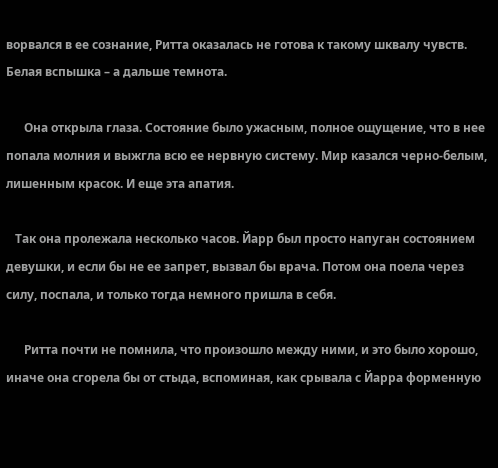ворвался в ее сознание, Ритта оказалась не готова к такому шквалу чувств. Белая вспышка – а дальше темнота.

      Она открыла глаза. Состояние было ужасным, полное ощущение, что в нее попала молния и выжгла всю ее нервную систему. Мир казался черно-белым, лишенным красок. И еще эта апатия.

   Так она пролежала несколько часов. Йарр был просто напуган состоянием девушки, и если бы не ее запрет, вызвал бы врача. Потом она поела через силу, поспала, и только тогда немного пришла в себя.

      Ритта почти не помнила, что произошло между ними, и это было хорошо, иначе она сгорела бы от стыда, вспоминая, как срывала с Йарра форменную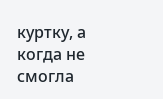куртку, а когда не смогла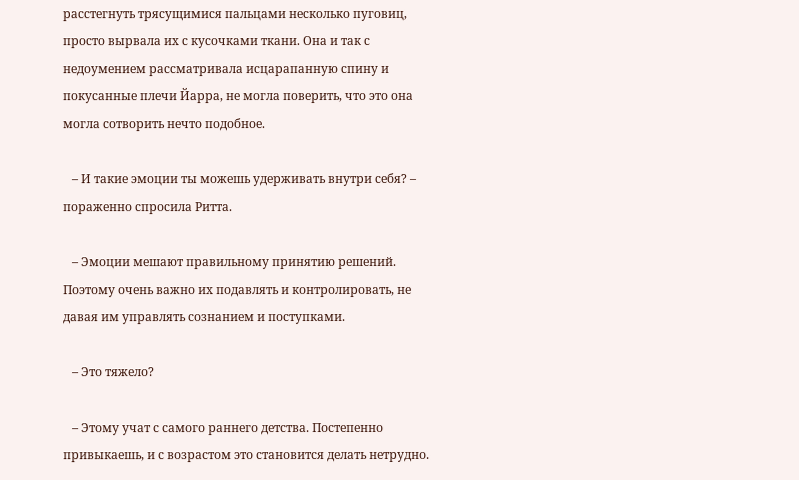расстегнуть трясущимися пальцами несколько пуговиц, просто вырвала их с кусочками ткани. Она и так с недоумением рассматривала исцарапанную спину и покусанные плечи Йарра, не могла поверить, что это она могла сотворить нечто подобное.

   – И такие эмоции ты можешь удерживать внутри себя? – пораженно спросила Ритта.

   – Эмоции мешают правильному принятию решений. Поэтому очень важно их подавлять и контролировать, не давая им управлять сознанием и поступками.

   – Это тяжело?

   – Этому учат с самого раннего детства. Постепенно привыкаешь, и с возрастом это становится делать нетрудно.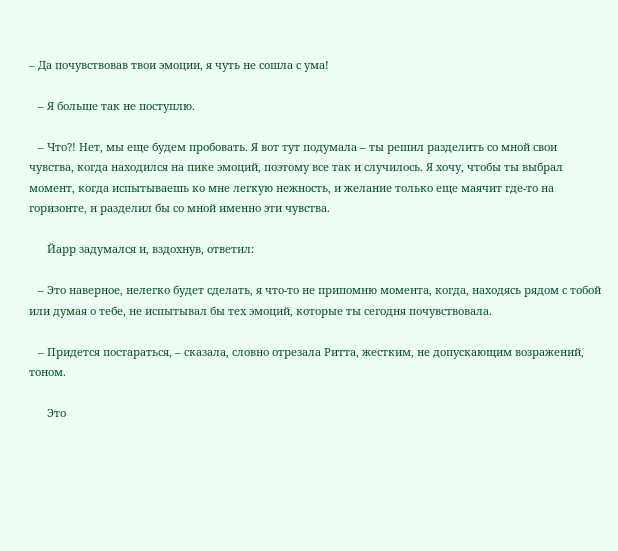– Да почувствовав твои эмоции, я чуть не сошла с ума!

   – Я больше так не поступлю.

   – Что?! Нет, мы еще будем пробовать. Я вот тут подумала – ты решил разделить со мной свои чувства, когда находился на пике эмоций, поэтому все так и случилось. Я хочу, чтобы ты выбрал момент, когда испытываешь ко мне легкую нежность, и желание только еще маячит где-то на горизонте, и разделил бы со мной именно эти чувства.

      Йарр задумался и, вздохнув, ответил:

   – Это наверное, нелегко будет сделать, я что-то не припомню момента, когда, находясь рядом с тобой или думая о тебе, не испытывал бы тех эмоций, которые ты сегодня почувствовала.

   – Придется постараться, – сказала, словно отрезала Ритта, жестким, не допускающим возражений, тоном.

      Это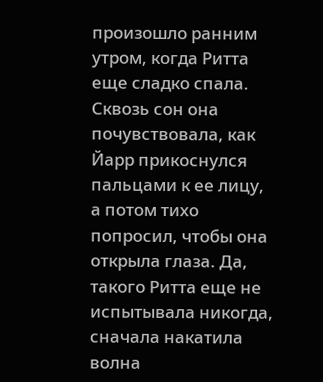произошло ранним утром, когда Ритта еще сладко спала. Сквозь сон она почувствовала, как Йарр прикоснулся пальцами к ее лицу, а потом тихо попросил, чтобы она открыла глаза. Да, такого Ритта еще не испытывала никогда, сначала накатила волна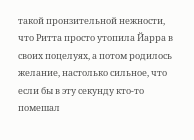такой пронзительной нежности, что Ритта просто утопила Йарра в своих поцелуях, а потом родилось желание, настолько сильное, что если бы в эту секунду кто-то помешал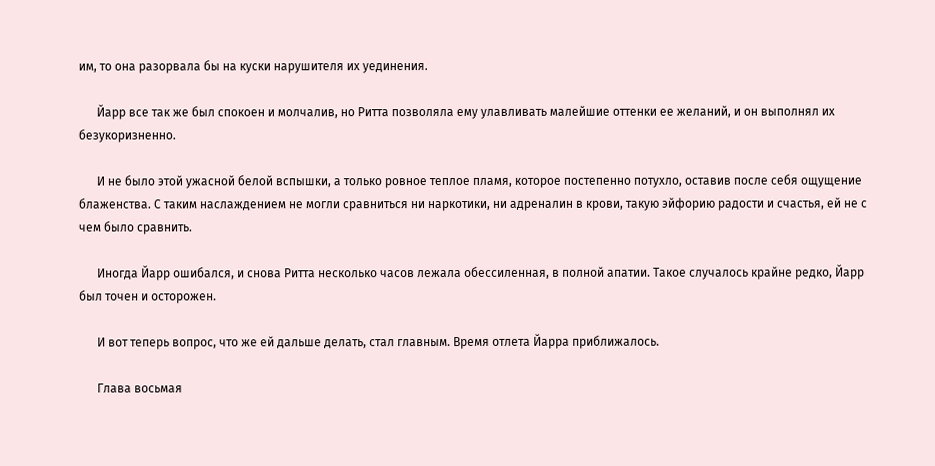им, то она разорвала бы на куски нарушителя их уединения.

      Йарр все так же был спокоен и молчалив, но Ритта позволяла ему улавливать малейшие оттенки ее желаний, и он выполнял их безукоризненно.

      И не было этой ужасной белой вспышки, а только ровное теплое пламя, которое постепенно потухло, оставив после себя ощущение блаженства. С таким наслаждением не могли сравниться ни наркотики, ни адреналин в крови, такую эйфорию радости и счастья, ей не с чем было сравнить.

      Иногда Йарр ошибался, и снова Ритта несколько часов лежала обессиленная, в полной апатии. Такое случалось крайне редко, Йарр был точен и осторожен.

      И вот теперь вопрос, что же ей дальше делать, стал главным. Время отлета Йарра приближалось.

      Глава восьмая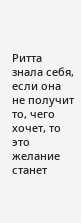Ритта знала себя, если она не получит то, чего хочет, то это желание станет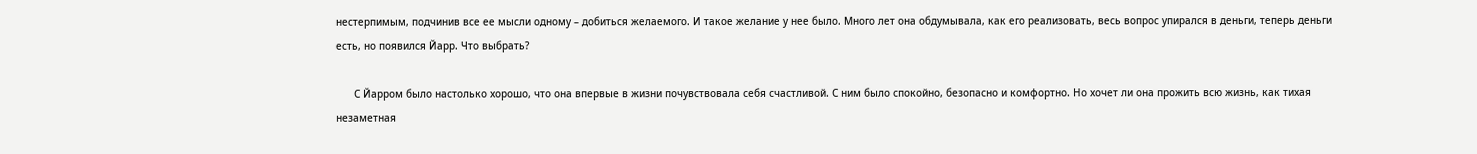нестерпимым, подчинив все ее мысли одному – добиться желаемого. И такое желание у нее было. Много лет она обдумывала, как его реализовать, весь вопрос упирался в деньги, теперь деньги есть, но появился Йарр. Что выбрать?

      С Йарром было настолько хорошо, что она впервые в жизни почувствовала себя счастливой. С ним было спокойно, безопасно и комфортно. Но хочет ли она прожить всю жизнь, как тихая незаметная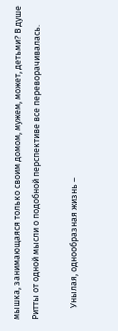мышка, занимающаяся только своим домом, мужем, может, детьми? В душе Ритты от одной мысли о подобной перспективе все переворачивалась.

      Унылая, однообразная жизнь –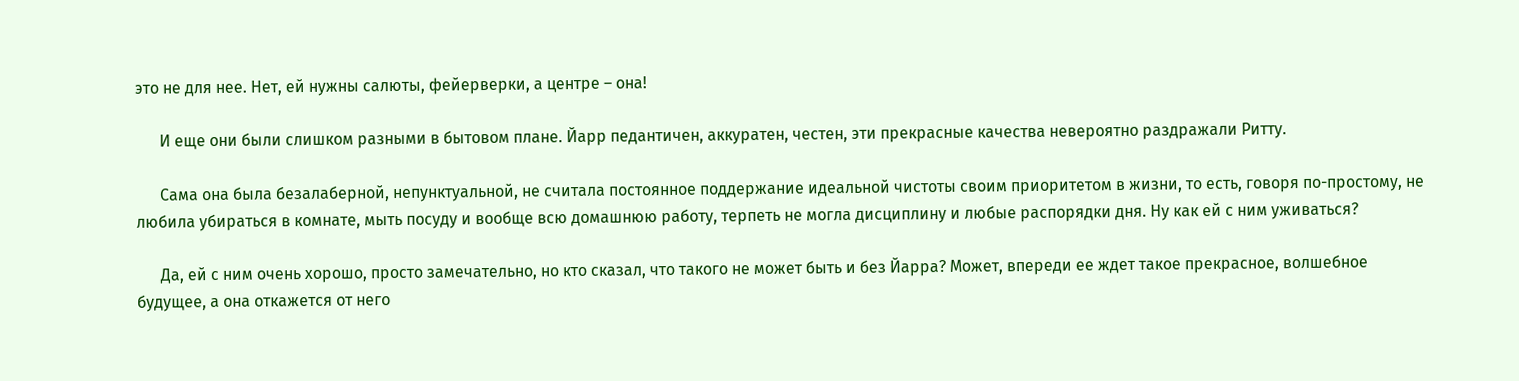это не для нее. Нет, ей нужны салюты, фейерверки, а центре – она!

      И еще они были слишком разными в бытовом плане. Йарр педантичен, аккуратен, честен, эти прекрасные качества невероятно раздражали Ритту.

      Сама она была безалаберной, непунктуальной, не считала постоянное поддержание идеальной чистоты своим приоритетом в жизни, то есть, говоря по-простому, не любила убираться в комнате, мыть посуду и вообще всю домашнюю работу, терпеть не могла дисциплину и любые распорядки дня. Ну как ей с ним уживаться?

      Да, ей с ним очень хорошо, просто замечательно, но кто сказал, что такого не может быть и без Йарра? Может, впереди ее ждет такое прекрасное, волшебное будущее, а она откажется от него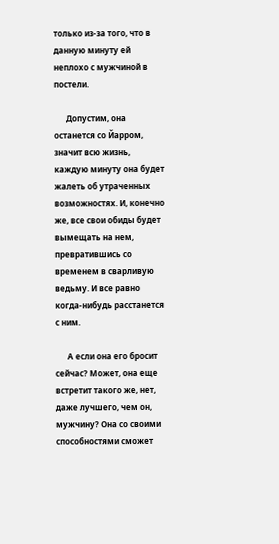только из-за того, что в данную минуту ей неплохо с мужчиной в постели.

      Допустим, она останется со Йарром, значит всю жизнь, каждую минуту она будет жалеть об утраченных возможностях. И, конечно же, все свои обиды будет вымещать на нем, превратившись со временем в сварливую ведьму. И все равно когда-нибудь расстанется с ним.

      А если она его бросит сейчас? Может, она еще встретит такого же, нет, даже лучшего, чем он, мужчину? Она со своими способностями сможет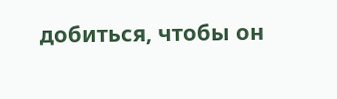добиться, чтобы он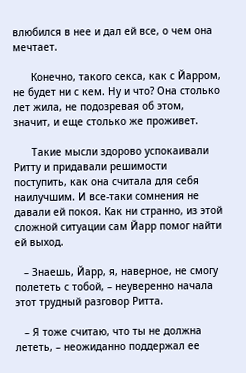влюбился в нее и дал ей все, о чем она мечтает.

      Конечно, такого секса, как с Йарром, не будет ни с кем. Ну и что? Она столько лет жила, не подозревая об этом, значит, и еще столько же проживет.

      Такие мысли здорово успокаивали Ритту и придавали решимости поступить, как она считала для себя наилучшим. И все-таки сомнения не давали ей покоя. Как ни странно, из этой сложной ситуации сам Йарр помог найти ей выход.

   – Знаешь, Йарр, я, наверное, не смогу полететь с тобой, – неуверенно начала этот трудный разговор Ритта.

   – Я тоже считаю, что ты не должна лететь, – неожиданно поддержал ее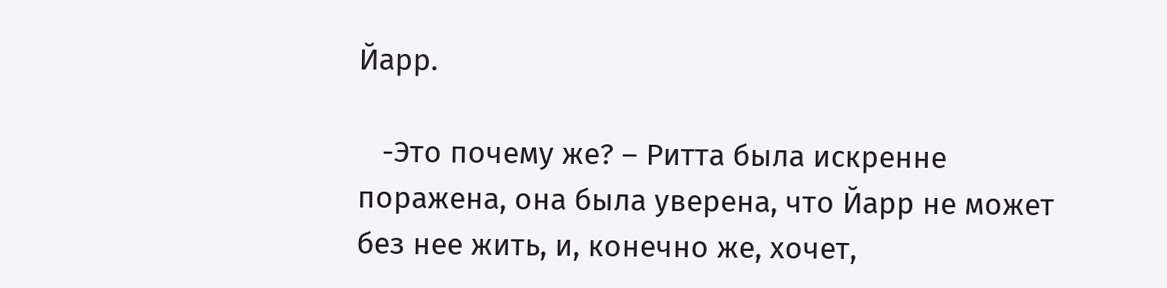Йарр.

   -Это почему же? – Ритта была искренне поражена, она была уверена, что Йарр не может без нее жить, и, конечно же, хочет,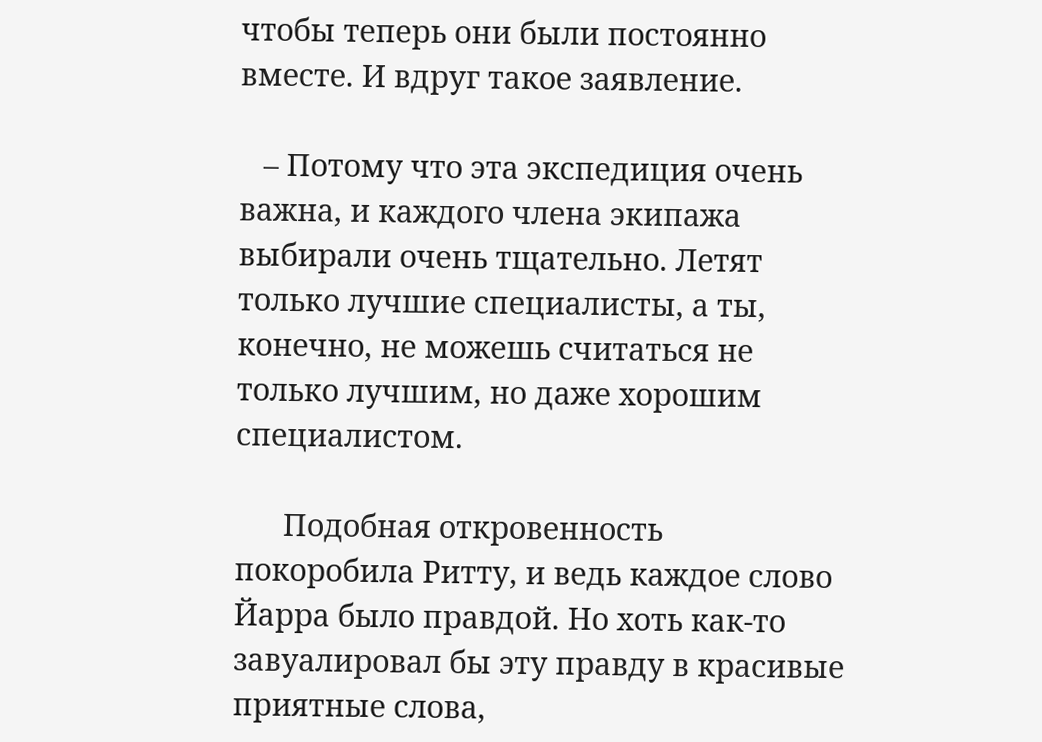чтобы теперь они были постоянно вместе. И вдруг такое заявление.

   – Потому что эта экспедиция очень важна, и каждого члена экипажа выбирали очень тщательно. Летят только лучшие специалисты, а ты, конечно, не можешь считаться не только лучшим, но даже хорошим специалистом.

      Подобная откровенность покоробила Ритту, и ведь каждое слово Йарра было правдой. Но хоть как-то завуалировал бы эту правду в красивые приятные слова,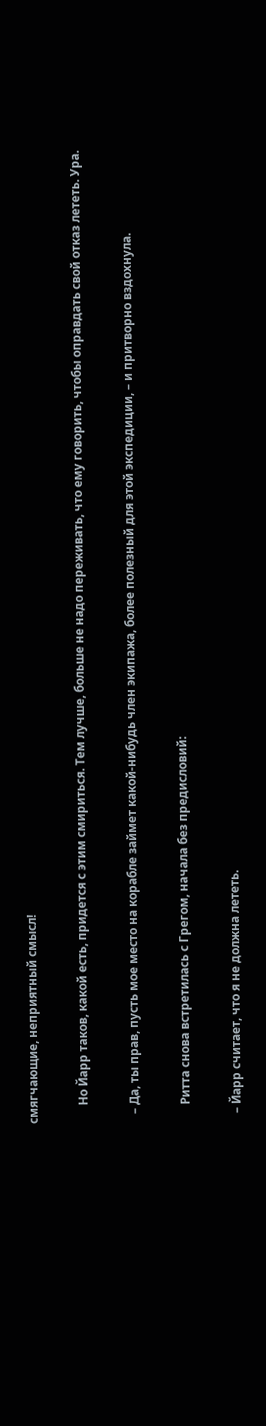смягчающие, неприятный смысл!

      Но Йарр таков, какой есть, придется с этим смириться. Тем лучше, больше не надо переживать, что ему говорить, чтобы оправдать свой отказ лететь. Ура.

   – Да, ты прав, пусть мое место на корабле займет какой-нибудь член экипажа, более полезный для этой экспедиции, – и притворно вздохнула.

      Ритта снова встретилась с Грегом, начала без предисловий:

   – Йарр считает, что я не должна лететь.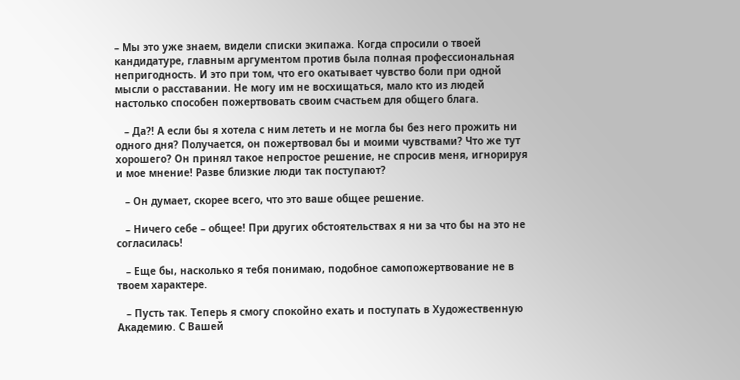– Мы это уже знаем, видели списки экипажа. Когда спросили о твоей кандидатуре, главным аргументом против была полная профессиональная непригодность. И это при том, что его окатывает чувство боли при одной мысли о расставании. Не могу им не восхищаться, мало кто из людей настолько способен пожертвовать своим счастьем для общего блага.

   – Да?! А если бы я хотела с ним лететь и не могла бы без него прожить ни одного дня? Получается, он пожертвовал бы и моими чувствами? Что же тут хорошего? Он принял такое непростое решение, не спросив меня, игнорируя и мое мнение! Разве близкие люди так поступают?

   – Он думает, скорее всего, что это ваше общее решение.

   – Ничего себе – общее! При других обстоятельствах я ни за что бы на это не согласилась!

   – Еще бы, насколько я тебя понимаю, подобное самопожертвование не в твоем характере.

   – Пусть так. Теперь я смогу спокойно ехать и поступать в Художественную Академию. С Вашей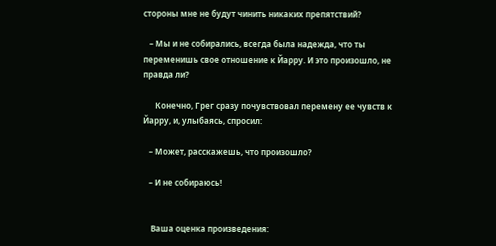стороны мне не будут чинить никаких препятствий?

   – Мы и не собирались, всегда была надежда, что ты переменишь свое отношение к Йарру. И это произошло, не правда ли?

      Конечно, Грег сразу почувствовал перемену ее чувств к Йарру, и, улыбаясь, спросил:

   – Может, расскажешь, что произошло?

   – И не собираюсь!


    Ваша оценка произведения: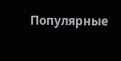Популярные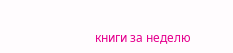книги за неделю